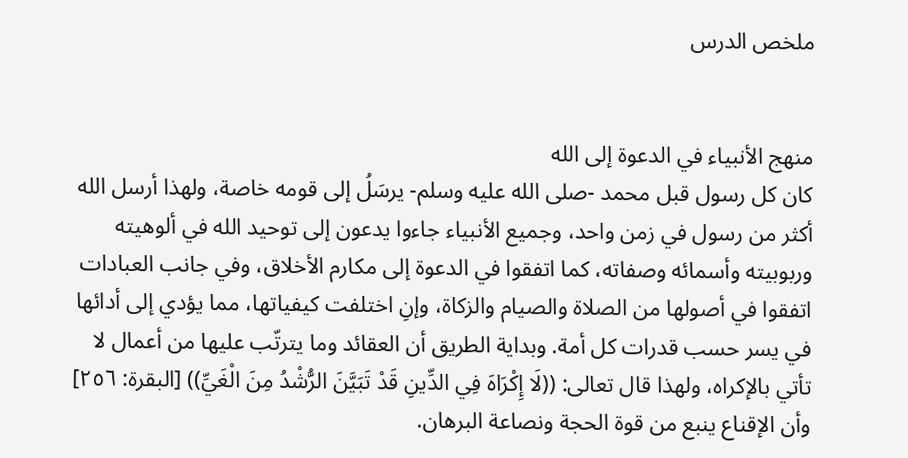ملخص الدرس


منهج الأنبياء في الدعوة إلى الله
كان كل رسول قبل محمد -صلى الله عليه وسلم- يرسَلُ إلى قومه خاصة، ولهذا أرسل الله أكثر من رسول في زمن واحد، وجميع الأنبياء جاءوا يدعون إلى توحيد الله في ألوهيته وربوبيته وأسمائه وصفاته، كما اتفقوا في الدعوة إلى مكارم الأخلاق، وفي جانب العبادات اتفقوا في أصولها من الصلاة والصيام والزكاة، وإنِ اختلفت كيفياتها، مما يؤدي إلى أدائها في يسر حسب قدرات كل أمة. وبداية الطريق أن العقائد وما يترتّب عليها من أعمال لا تأتي بالإكراه، ولهذا قال تعالى: ((لَا إِكْرَاهَ فِي الدِّينِ قَدْ تَبَيَّنَ الرُّشْدُ مِنَ الْغَيِّ)) [البقرة: ٢٥٦] وأن الإقناع ينبع من قوة الحجة ونصاعة البرهان.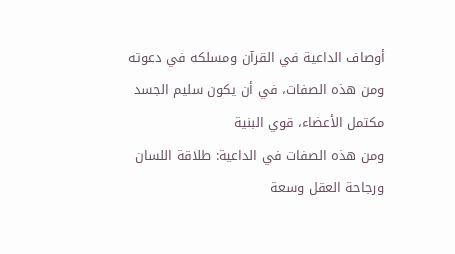أوصاف الداعية في القرآن ومسلكه في دعوته
ومن هذه الصفات، في أن يكون سليم الجسد مكتمل الأعضاء، قوي البنية
ومن هذه الصفات في الداعية: طلاقة اللسان ورجاحة العقل وسعة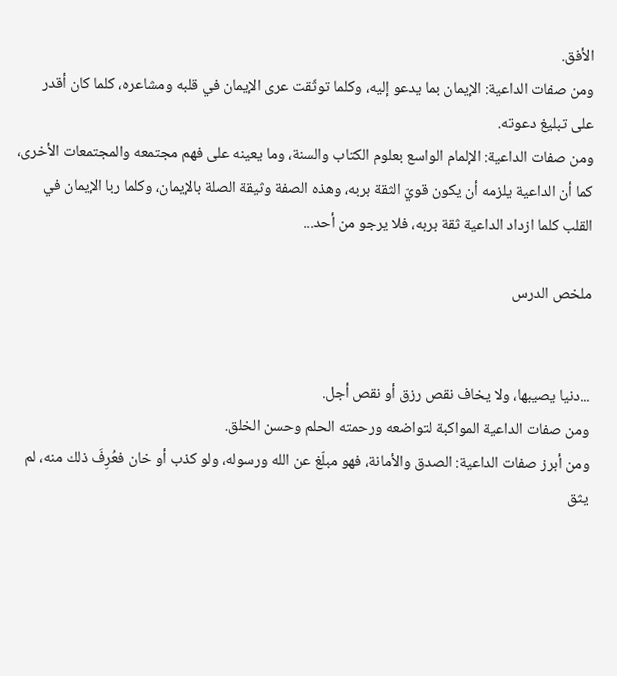الأفق.
ومن صفات الداعية: الإيمان بما يدعو إليه، وكلما توثّقت عرى الإيمان في قلبه ومشاعره، كلما كان أقدر على تبليغ دعوته.
ومن صفات الداعية: الإلمام الواسع بعلوم الكتاب والسنة، وما يعينه على فهم مجتمعه والمجتمعات الأخرى، كما أن الداعية يلزمه أن يكون قويّ الثقة بربه، وهذه الصفة وثيقة الصلة بالإيمان، وكلما ربا الإيمان في القلب كلما ازداد الداعية ثقة بربه، فلا يرجو من أحد...

ملخص الدرس


...دنيا يصيبها، ولا يخاف نقص رزق أو نقص أجل.
ومن صفات الداعية المواكبة لتواضعه ورحمته الحلم وحسن الخلق.
ومن أبرز صفات الداعية: الصدق والأمانة، فهو مبلّغ عن الله ورسوله، ولو كذب أو خان فعُرِفَ ذلك منه، لم يثق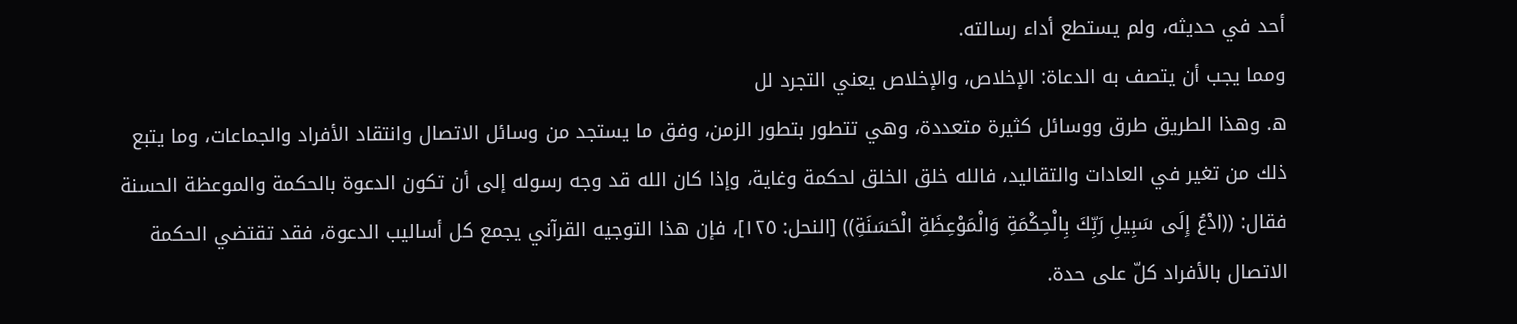أحد في حديثه، ولم يستطع أداء رسالته.
ومما يجب أن يتصف به الدعاة: الإخلاص، والإخلاص يعني التجرد لل
ه. وهذا الطريق طرق ووسائل كثيرة متعددة، وهي تتطور بتطور الزمن، وفق ما يستجد من وسائل الاتصال وانتقاد الأفراد والجماعات، وما يتبع ذلك من تغير في العادات والتقاليد، فالله خلق الخلق لحكمة وغاية، وإذا كان الله قد وجه رسوله إلى أن تكون الدعوة بالحكمة والموعظة الحسنة فقال: ((ادْعُ إِلَى سَبِيلِ رَبِّكَ بِالْحِكْمَةِ وَالْمَوْعِظَةِ الْحَسَنَةِ)) [النحل: ١٢٥]، فإن هذا التوجيه القرآني يجمع كل أساليب الدعوة، فقد تقتضي الحكمة الاتصال بالأفراد كلّ على حدة.